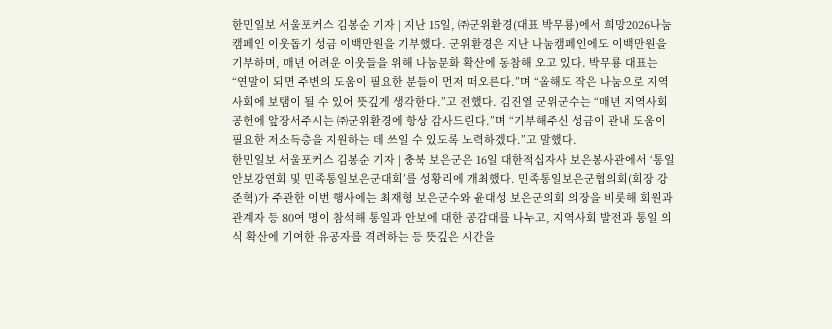한민일보 서울포커스 김봉순 기자 | 지난 15일, ㈜군위환경(대표 박무룡)에서 희망2026나눔캠페인 이웃돕기 성금 이백만원을 기부했다. 군위환경은 지난 나눔캠페인에도 이백만원을 기부하며, 매년 어려운 이웃들을 위해 나눔문화 확산에 동참해 오고 있다. 박무룡 대표는 “연말이 되면 주변의 도움이 필요한 분들이 먼저 떠오른다.”며 “올해도 작은 나눔으로 지역사회에 보탬이 될 수 있어 뜻깊게 생각한다.”고 전했다. 김진열 군위군수는 “매년 지역사회 공헌에 앞장서주시는 ㈜군위환경에 항상 감사드린다.”며 “기부해주신 성금이 관내 도움이 필요한 저소득층을 지원하는 데 쓰일 수 있도록 노력하겠다.”고 말했다.
한민일보 서울포커스 김봉순 기자 | 충북 보은군은 16일 대한적십자사 보은봉사관에서 ‘통일안보강연회 및 민족통일보은군대회’를 성황리에 개최했다. 민족통일보은군협의회(회장 강준혁)가 주관한 이번 행사에는 최재형 보은군수와 윤대성 보은군의회 의장을 비롯해 회원과 관계자 등 80여 명이 참석해 통일과 안보에 대한 공감대를 나누고, 지역사회 발전과 통일 의식 확산에 기여한 유공자를 격려하는 등 뜻깊은 시간을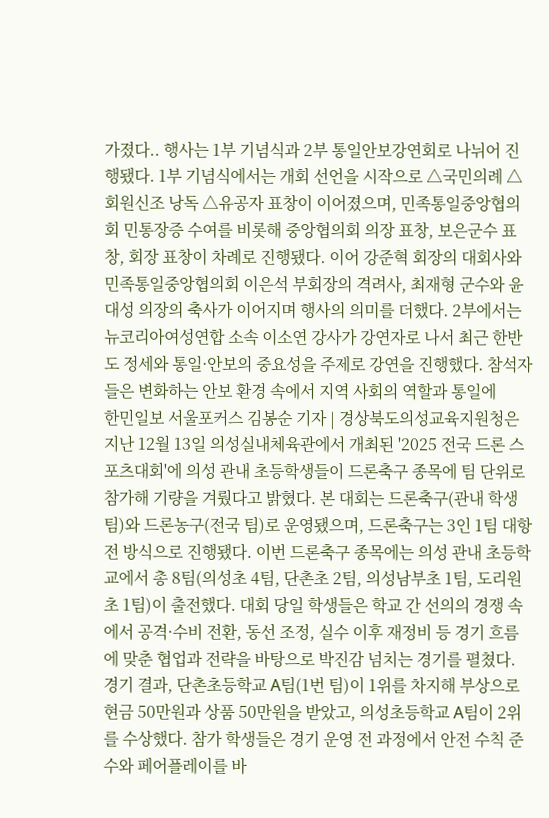가졌다.. 행사는 1부 기념식과 2부 통일안보강연회로 나뉘어 진행됐다. 1부 기념식에서는 개회 선언을 시작으로 △국민의례 △회원신조 낭독 △유공자 표창이 이어졌으며, 민족통일중앙협의회 민통장증 수여를 비롯해 중앙협의회 의장 표창, 보은군수 표창, 회장 표창이 차례로 진행됐다. 이어 강준혁 회장의 대회사와 민족통일중앙협의회 이은석 부회장의 격려사, 최재형 군수와 윤대성 의장의 축사가 이어지며 행사의 의미를 더했다. 2부에서는 뉴코리아여성연합 소속 이소연 강사가 강연자로 나서 최근 한반도 정세와 통일·안보의 중요성을 주제로 강연을 진행했다. 참석자들은 변화하는 안보 환경 속에서 지역 사회의 역할과 통일에
한민일보 서울포커스 김봉순 기자 | 경상북도의성교육지원청은 지난 12월 13일 의성실내체육관에서 개최된 '2025 전국 드론 스포츠대회'에 의성 관내 초등학생들이 드론축구 종목에 팀 단위로 참가해 기량을 겨뤘다고 밝혔다. 본 대회는 드론축구(관내 학생 팀)와 드론농구(전국 팀)로 운영됐으며, 드론축구는 3인 1팀 대항전 방식으로 진행됐다. 이번 드론축구 종목에는 의성 관내 초등학교에서 총 8팀(의성초 4팀, 단촌초 2팀, 의성남부초 1팀, 도리원초 1팀)이 출전했다. 대회 당일 학생들은 학교 간 선의의 경쟁 속에서 공격·수비 전환, 동선 조정, 실수 이후 재정비 등 경기 흐름에 맞춘 협업과 전략을 바탕으로 박진감 넘치는 경기를 펼쳤다. 경기 결과, 단촌초등학교 A팀(1번 팀)이 1위를 차지해 부상으로 현금 50만원과 상품 50만원을 받았고, 의성초등학교 A팀이 2위를 수상했다. 참가 학생들은 경기 운영 전 과정에서 안전 수칙 준수와 페어플레이를 바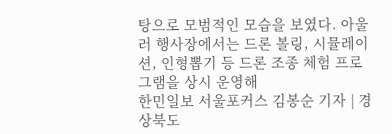탕으로 모범적인 모습을 보였다. 아울러 행사장에서는 드론 볼링, 시뮬레이션, 인형뽑기 등 드론 조종 체험 프로그램을 상시 운영해
한민일보 서울포커스 김봉순 기자 | 경상북도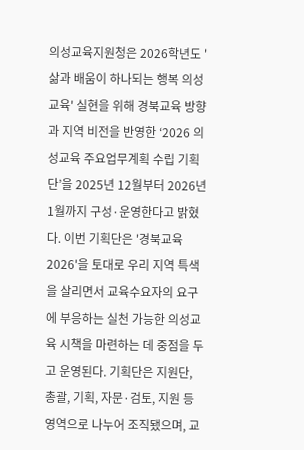의성교육지원청은 2026학년도 '삶과 배움이 하나되는 행복 의성교육' 실현을 위해 경북교육 방향과 지역 비전을 반영한 ‘2026 의성교육 주요업무계획 수립 기획단’을 2025년 12월부터 2026년 1월까지 구성·운영한다고 밝혔다. 이번 기획단은 '경북교육 2026'을 토대로 우리 지역 특색을 살리면서 교육수요자의 요구에 부응하는 실천 가능한 의성교육 시책을 마련하는 데 중점을 두고 운영된다. 기획단은 지원단, 총괄, 기획, 자문·검토, 지원 등 영역으로 나누어 조직됐으며, 교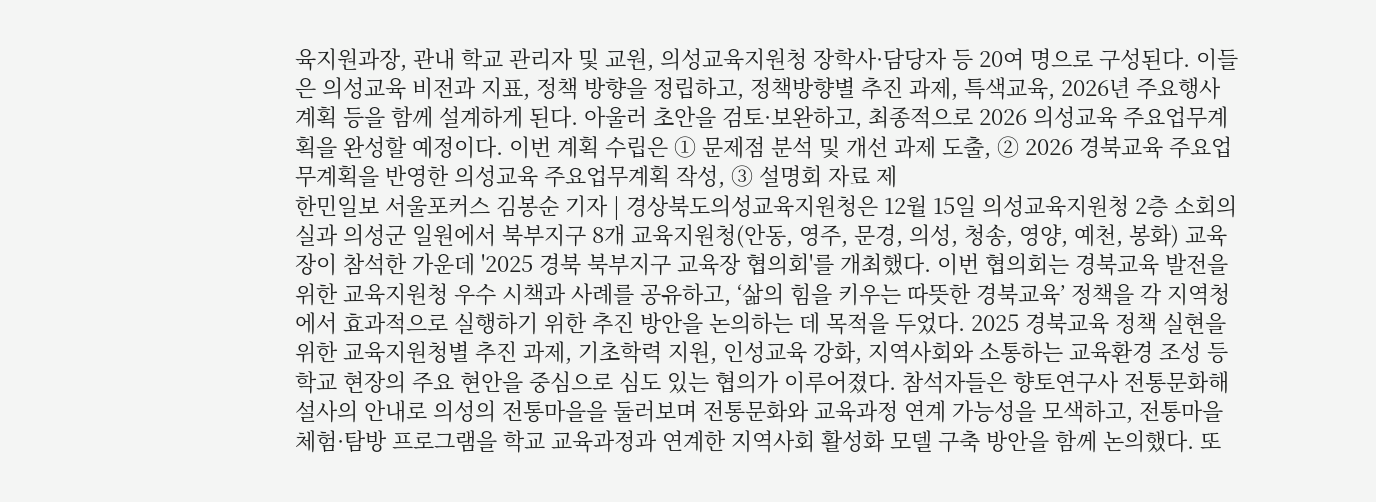육지원과장, 관내 학교 관리자 및 교원, 의성교육지원청 장학사·담당자 등 20여 명으로 구성된다. 이들은 의성교육 비전과 지표, 정책 방향을 정립하고, 정책방향별 추진 과제, 특색교육, 2026년 주요행사 계획 등을 함께 설계하게 된다. 아울러 초안을 검토·보완하고, 최종적으로 2026 의성교육 주요업무계획을 완성할 예정이다. 이번 계획 수립은 ① 문제점 분석 및 개선 과제 도출, ② 2026 경북교육 주요업무계획을 반영한 의성교육 주요업무계획 작성, ③ 설명회 자료 제
한민일보 서울포커스 김봉순 기자 | 경상북도의성교육지원청은 12월 15일 의성교육지원청 2층 소회의실과 의성군 일원에서 북부지구 8개 교육지원청(안동, 영주, 문경, 의성, 청송, 영양, 예천, 봉화) 교육장이 참석한 가운데 '2025 경북 북부지구 교육장 협의회'를 개최했다. 이번 협의회는 경북교육 발전을 위한 교육지원청 우수 시책과 사례를 공유하고, ‘삶의 힘을 키우는 따뜻한 경북교육’ 정책을 각 지역청에서 효과적으로 실행하기 위한 추진 방안을 논의하는 데 목적을 두었다. 2025 경북교육 정책 실현을 위한 교육지원청별 추진 과제, 기초학력 지원, 인성교육 강화, 지역사회와 소통하는 교육환경 조성 등 학교 현장의 주요 현안을 중심으로 심도 있는 협의가 이루어졌다. 참석자들은 향토연구사 전통문화해설사의 안내로 의성의 전통마을을 둘러보며 전통문화와 교육과정 연계 가능성을 모색하고, 전통마을 체험·탐방 프로그램을 학교 교육과정과 연계한 지역사회 활성화 모델 구축 방안을 함께 논의했다. 또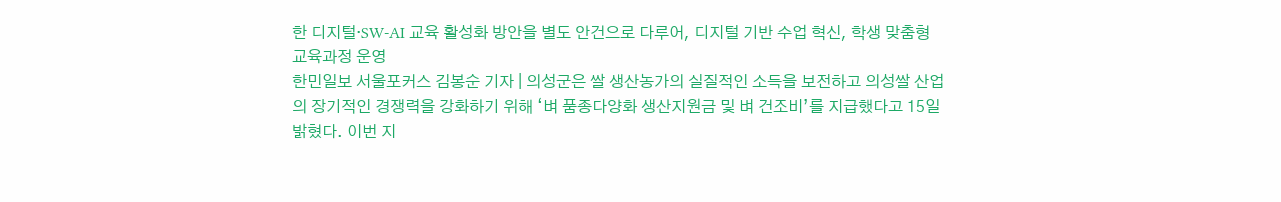한 디지털‧SW-AI 교육 활성화 방안을 별도 안건으로 다루어, 디지털 기반 수업 혁신, 학생 맞춤형 교육과정 운영
한민일보 서울포커스 김봉순 기자 | 의성군은 쌀 생산농가의 실질적인 소득을 보전하고 의성쌀 산업의 장기적인 경쟁력을 강화하기 위해 ‘벼 품종다양화 생산지원금 및 벼 건조비’를 지급했다고 15일 밝혔다. 이번 지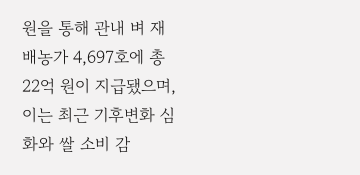원을 통해 관내 벼 재배농가 4,697호에 총 22억 원이 지급됐으며, 이는 최근 기후변화 심화와 쌀 소비 감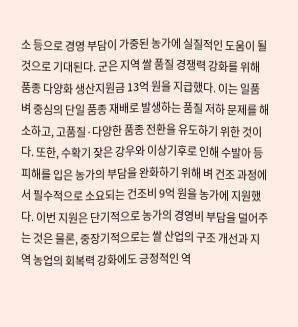소 등으로 경영 부담이 가중된 농가에 실질적인 도움이 될 것으로 기대된다. 군은 지역 쌀 품질 경쟁력 강화를 위해 품종 다양화 생산지원금 13억 원을 지급했다. 이는 일품벼 중심의 단일 품종 재배로 발생하는 품질 저하 문제를 해소하고, 고품질·다양한 품종 전환을 유도하기 위한 것이다. 또한, 수확기 잦은 강우와 이상기후로 인해 수발아 등 피해를 입은 농가의 부담을 완화하기 위해 벼 건조 과정에서 필수적으로 소요되는 건조비 9억 원을 농가에 지원했다. 이번 지원은 단기적으로 농가의 경영비 부담을 덜어주는 것은 물론, 중장기적으로는 쌀 산업의 구조 개선과 지역 농업의 회복력 강화에도 긍정적인 역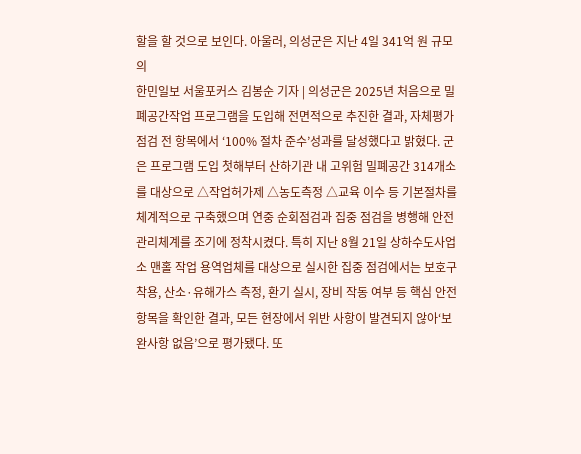할을 할 것으로 보인다. 아울러, 의성군은 지난 4일 341억 원 규모의
한민일보 서울포커스 김봉순 기자 | 의성군은 2025년 처음으로 밀폐공간작업 프로그램을 도입해 전면적으로 추진한 결과, 자체평가 점검 전 항목에서 ‘100% 절차 준수’성과를 달성했다고 밝혔다. 군은 프로그램 도입 첫해부터 산하기관 내 고위험 밀폐공간 314개소를 대상으로 △작업허가제 △농도측정 △교육 이수 등 기본절차를 체계적으로 구축했으며 연중 순회점검과 집중 점검을 병행해 안전 관리체계를 조기에 정착시켰다. 특히 지난 8월 21일 상하수도사업소 맨홀 작업 용역업체를 대상으로 실시한 집중 점검에서는 보호구 착용, 산소·유해가스 측정, 환기 실시, 장비 작동 여부 등 핵심 안전항목을 확인한 결과, 모든 현장에서 위반 사항이 발견되지 않아‘보완사항 없음’으로 평가됐다. 또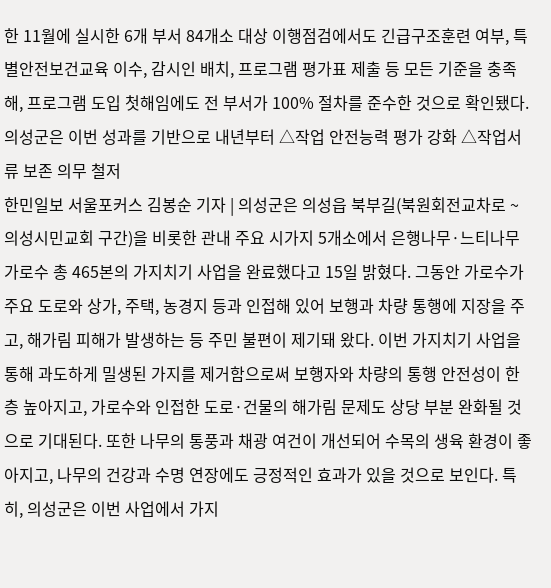한 11월에 실시한 6개 부서 84개소 대상 이행점검에서도 긴급구조훈련 여부, 특별안전보건교육 이수, 감시인 배치, 프로그램 평가표 제출 등 모든 기준을 충족해, 프로그램 도입 첫해임에도 전 부서가 100% 절차를 준수한 것으로 확인됐다. 의성군은 이번 성과를 기반으로 내년부터 △작업 안전능력 평가 강화 △작업서류 보존 의무 철저
한민일보 서울포커스 김봉순 기자 | 의성군은 의성읍 북부길(북원회전교차로 ~ 의성시민교회 구간)을 비롯한 관내 주요 시가지 5개소에서 은행나무·느티나무 가로수 총 465본의 가지치기 사업을 완료했다고 15일 밝혔다. 그동안 가로수가 주요 도로와 상가, 주택, 농경지 등과 인접해 있어 보행과 차량 통행에 지장을 주고, 해가림 피해가 발생하는 등 주민 불편이 제기돼 왔다. 이번 가지치기 사업을 통해 과도하게 밀생된 가지를 제거함으로써 보행자와 차량의 통행 안전성이 한층 높아지고, 가로수와 인접한 도로·건물의 해가림 문제도 상당 부분 완화될 것으로 기대된다. 또한 나무의 통풍과 채광 여건이 개선되어 수목의 생육 환경이 좋아지고, 나무의 건강과 수명 연장에도 긍정적인 효과가 있을 것으로 보인다. 특히, 의성군은 이번 사업에서 가지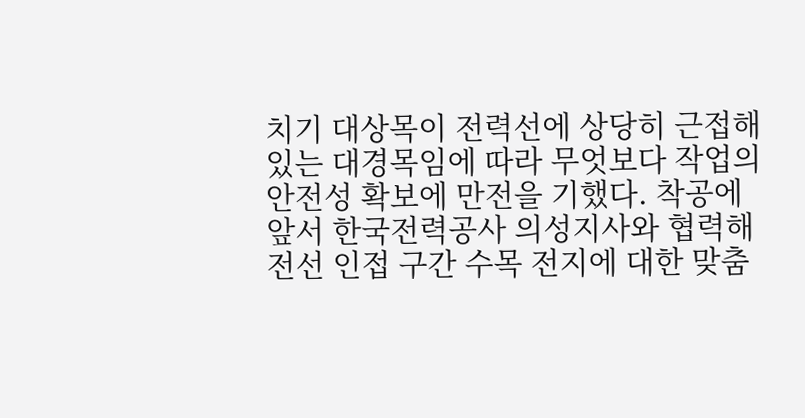치기 대상목이 전력선에 상당히 근접해 있는 대경목임에 따라 무엇보다 작업의 안전성 확보에 만전을 기했다. 착공에 앞서 한국전력공사 의성지사와 협력해 전선 인접 구간 수목 전지에 대한 맞춤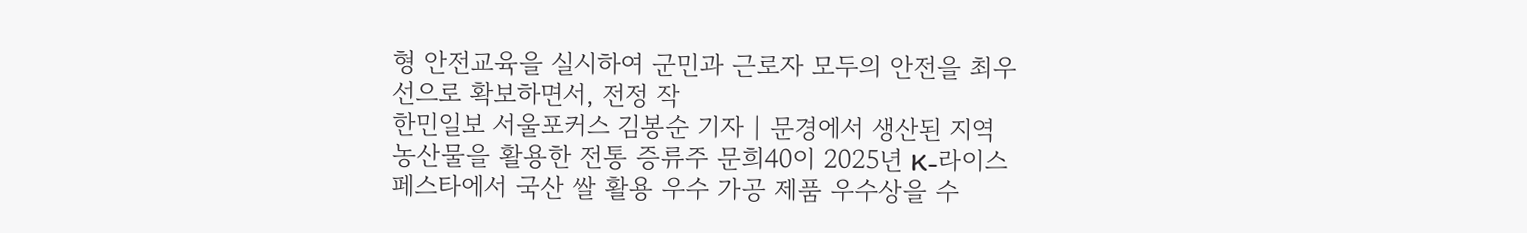형 안전교육을 실시하여 군민과 근로자 모두의 안전을 최우선으로 확보하면서, 전정 작
한민일보 서울포커스 김봉순 기자 | 문경에서 생산된 지역 농산물을 활용한 전통 증류주 문희40이 2025년 K-라이스페스타에서 국산 쌀 활용 우수 가공 제품 우수상을 수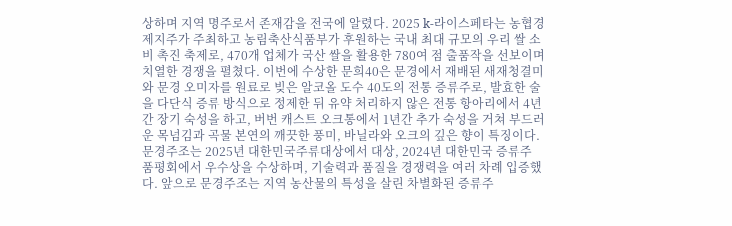상하며 지역 명주로서 존재감을 전국에 알렸다. 2025 k-라이스페타는 농협경제지주가 주최하고 농림축산식품부가 후원하는 국내 최대 규모의 우리 쌀 소비 촉진 축제로, 470개 업체가 국산 쌀을 활용한 780여 점 출품작을 선보이며 치열한 경쟁을 펼쳤다. 이번에 수상한 문희40은 문경에서 재배된 새재청결미와 문경 오미자를 원료로 빚은 알코올 도수 40도의 전통 증류주로, 발효한 술을 다단식 증류 방식으로 정제한 뒤 유약 처리하지 않은 전통 항아리에서 4년간 장기 숙성을 하고, 버번 캐스트 오크통에서 1년간 추가 숙성을 거쳐 부드러운 목넘김과 곡물 본연의 깨끗한 풍미, 바닐라와 오크의 깊은 향이 특징이다. 문경주조는 2025년 대한민국주류대상에서 대상, 2024년 대한민국 증류주 품평회에서 우수상을 수상하며, 기술력과 품질을 경쟁력을 여러 차례 입증했다. 앞으로 문경주조는 지역 농산물의 특성을 살린 차별화된 증류주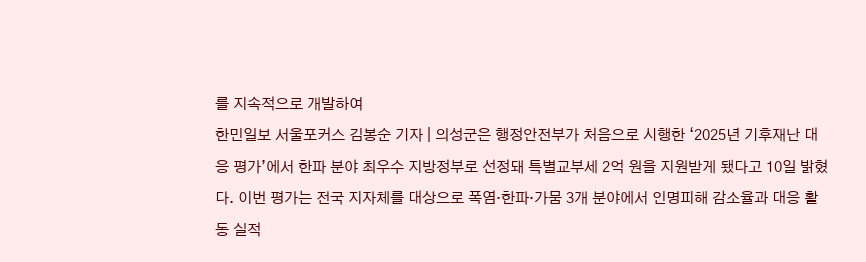를 지속적으로 개발하여
한민일보 서울포커스 김봉순 기자 | 의성군은 행정안전부가 처음으로 시행한 ‘2025년 기후재난 대응 평가’에서 한파 분야 최우수 지방정부로 선정돼 특별교부세 2억 원을 지원받게 됐다고 10일 밝혔다. 이번 평가는 전국 지자체를 대상으로 폭염·한파·가뭄 3개 분야에서 인명피해 감소율과 대응 활동 실적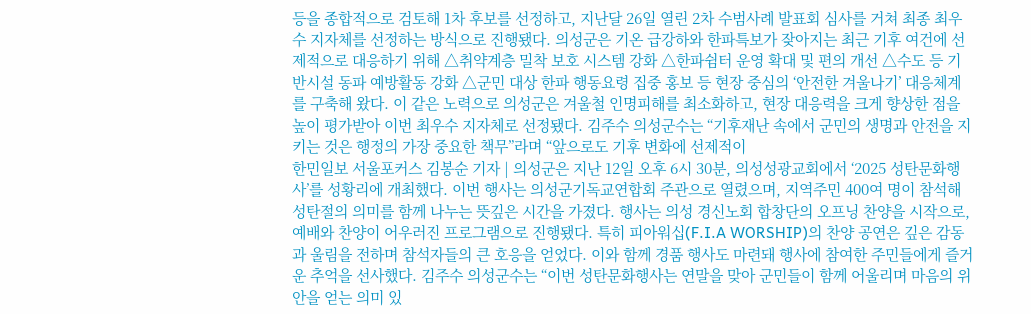등을 종합적으로 검토해 1차 후보를 선정하고, 지난달 26일 열린 2차 수범사례 발표회 심사를 거쳐 최종 최우수 지자체를 선정하는 방식으로 진행됐다. 의성군은 기온 급강하와 한파특보가 잦아지는 최근 기후 여건에 선제적으로 대응하기 위해 △취약계층 밀착 보호 시스템 강화 △한파쉼터 운영 확대 및 편의 개선 △수도 등 기반시설 동파 예방활동 강화 △군민 대상 한파 행동요령 집중 홍보 등 현장 중심의 ‘안전한 겨울나기’ 대응체계를 구축해 왔다. 이 같은 노력으로 의성군은 겨울철 인명피해를 최소화하고, 현장 대응력을 크게 향상한 점을 높이 평가받아 이번 최우수 지자체로 선정됐다. 김주수 의성군수는 “기후재난 속에서 군민의 생명과 안전을 지키는 것은 행정의 가장 중요한 책무”라며 “앞으로도 기후 변화에 선제적이
한민일보 서울포커스 김봉순 기자 | 의성군은 지난 12일 오후 6시 30분, 의성성광교회에서 ‘2025 성탄문화행사’를 성황리에 개최했다. 이번 행사는 의성군기독교연합회 주관으로 열렸으며, 지역주민 400여 명이 참석해 성탄절의 의미를 함께 나누는 뜻깊은 시간을 가졌다. 행사는 의성 경신노회 합창단의 오프닝 찬양을 시작으로, 예배와 찬양이 어우러진 프로그램으로 진행됐다. 특히 피아워십(F.I.A WORSHIP)의 찬양 공연은 깊은 감동과 울림을 전하며 참석자들의 큰 호응을 얻었다. 이와 함께 경품 행사도 마련돼 행사에 참여한 주민들에게 즐거운 추억을 선사했다. 김주수 의성군수는 “이번 성탄문화행사는 연말을 맞아 군민들이 함께 어울리며 마음의 위안을 얻는 의미 있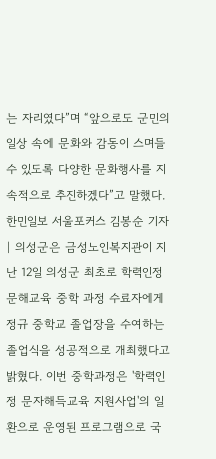는 자리였다”며 “앞으로도 군민의 일상 속에 문화와 감동이 스며들 수 있도록 다양한 문화행사를 지속적으로 추진하겠다”고 말했다.
한민일보 서울포커스 김봉순 기자 | 의성군은 금성노인복지관이 지난 12일 의성군 최초로 학력인정 문해교육 중학 과정 수료자에게 정규 중학교 졸업장을 수여하는 졸업식을 성공적으로 개최했다고 밝혔다. 이번 중학과정은 '학력인정 문자해득교육 지원사업'의 일환으로 운영된 프로그램으로 국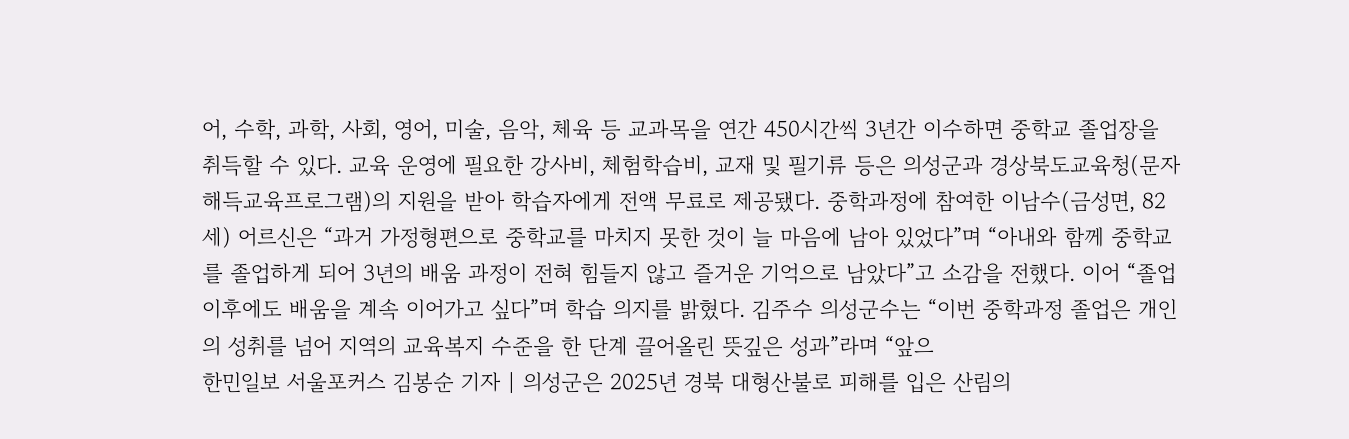어, 수학, 과학, 사회, 영어, 미술, 음악, 체육 등 교과목을 연간 450시간씩 3년간 이수하면 중학교 졸업장을 취득할 수 있다. 교육 운영에 필요한 강사비, 체험학습비, 교재 및 필기류 등은 의성군과 경상북도교육청(문자해득교육프로그램)의 지원을 받아 학습자에게 전액 무료로 제공됐다. 중학과정에 참여한 이남수(금성면, 82세) 어르신은 “과거 가정형편으로 중학교를 마치지 못한 것이 늘 마음에 남아 있었다”며 “아내와 함께 중학교를 졸업하게 되어 3년의 배움 과정이 전혀 힘들지 않고 즐거운 기억으로 남았다”고 소감을 전했다. 이어 “졸업 이후에도 배움을 계속 이어가고 싶다”며 학습 의지를 밝혔다. 김주수 의성군수는 “이번 중학과정 졸업은 개인의 성취를 넘어 지역의 교육복지 수준을 한 단계 끌어올린 뜻깊은 성과”라며 “앞으
한민일보 서울포커스 김봉순 기자 | 의성군은 2025년 경북 대형산불로 피해를 입은 산림의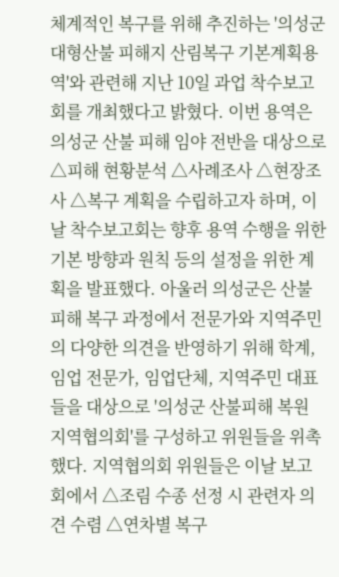체계적인 복구를 위해 추진하는 '의성군 대형산불 피해지 산림복구 기본계획용역'와 관련해 지난 10일 과업 착수보고회를 개최했다고 밝혔다. 이번 용역은 의성군 산불 피해 임야 전반을 대상으로 △피해 현황분석 △사례조사 △현장조사 △복구 계획을 수립하고자 하며, 이날 착수보고회는 향후 용역 수행을 위한 기본 방향과 원칙 등의 설정을 위한 계획을 발표했다. 아울러 의성군은 산불피해 복구 과정에서 전문가와 지역주민의 다양한 의견을 반영하기 위해 학계, 임업 전문가, 임업단체, 지역주민 대표들을 대상으로 '의성군 산불피해 복원 지역협의회'를 구성하고 위원들을 위촉했다. 지역협의회 위원들은 이날 보고회에서 △조림 수종 선정 시 관련자 의견 수렴 △연차별 복구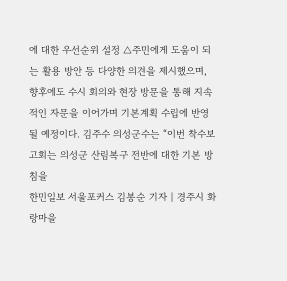에 대한 우선순위 설정 △주민에게 도움이 되는 활용 방안 등 다양한 의견을 제시했으며, 향후에도 수시 회의와 현장 방문을 통해 지속적인 자문을 이어가며 기본계획 수립에 반영될 예정이다. 김주수 의성군수는 “이번 착수보고회는 의성군 산림복구 전반에 대한 기본 방침을
한민일보 서울포커스 김봉순 기자 | 경주시 화랑마을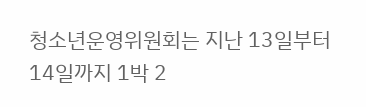청소년운영위원회는 지난 13일부터 14일까지 1박 2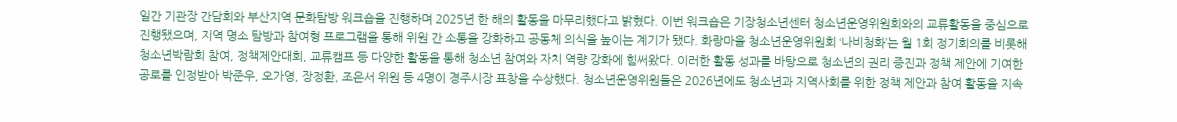일간 기관장 간담회와 부산지역 문화탐방 워크숍을 진행하며 2025년 한 해의 활동을 마무리했다고 밝혔다. 이번 워크숍은 기장청소년센터 청소년운영위원회와의 교류활동을 중심으로 진행됐으며, 지역 명소 탐방과 참여형 프로그램을 통해 위원 간 소통을 강화하고 공동체 의식을 높이는 계기가 됐다. 화랑마을 청소년운영위원회 ‘나비청화’는 월 1회 정기회의를 비롯해 청소년박람회 참여, 정책제안대회, 교류캠프 등 다양한 활동을 통해 청소년 참여와 자치 역량 강화에 힘써왔다. 이러한 활동 성과를 바탕으로 청소년의 권리 증진과 정책 제안에 기여한 공로를 인정받아 박준우, 오가영, 장정환, 조은서 위원 등 4명이 경주시장 표창을 수상했다. 청소년운영위원들은 2026년에도 청소년과 지역사회를 위한 정책 제안과 참여 활동을 지속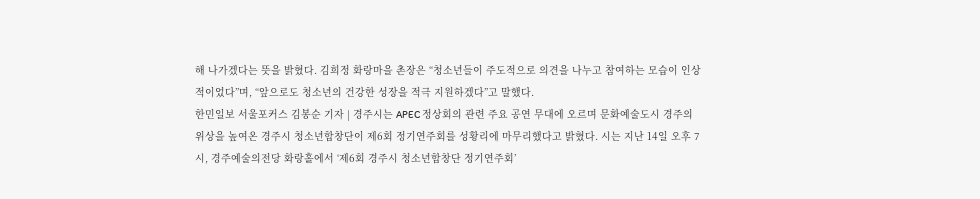해 나가겠다는 뜻을 밝혔다. 김희정 화랑마을 촌장은 “청소년들이 주도적으로 의견을 나누고 참여하는 모습이 인상적이었다”며, “앞으로도 청소년의 건강한 성장을 적극 지원하겠다”고 말했다.
한민일보 서울포커스 김봉순 기자 | 경주시는 APEC 정상회의 관련 주요 공연 무대에 오르며 문화예술도시 경주의 위상을 높여온 경주시 청소년합창단이 제6회 정기연주회를 성황리에 마무리했다고 밝혔다. 시는 지난 14일 오후 7시, 경주예술의전당 화랑홀에서 ‘제6회 경주시 청소년합창단 정기연주회’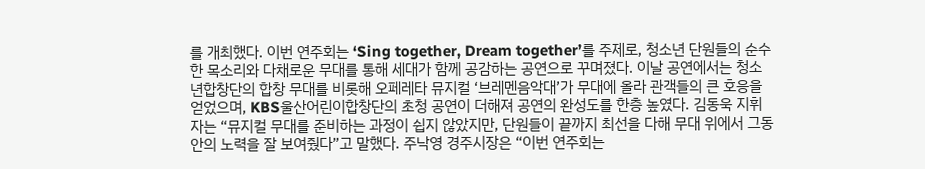를 개최했다. 이번 연주회는 ‘Sing together, Dream together’를 주제로, 청소년 단원들의 순수한 목소리와 다채로운 무대를 통해 세대가 함께 공감하는 공연으로 꾸며졌다. 이날 공연에서는 청소년합창단의 합창 무대를 비롯해 오페레타 뮤지컬 ‘브레멘음악대’가 무대에 올라 관객들의 큰 호응을 얻었으며, KBS울산어린이합창단의 초청 공연이 더해져 공연의 완성도를 한층 높였다. 김동욱 지휘자는 “뮤지컬 무대를 준비하는 과정이 쉽지 않았지만, 단원들이 끝까지 최선을 다해 무대 위에서 그동안의 노력을 잘 보여줬다”고 말했다. 주낙영 경주시장은 “이번 연주회는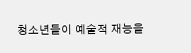청소년들이 예술적 재능을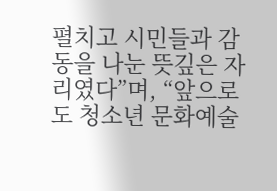펼치고 시민들과 감동을 나눈 뜻깊은 자리였다”며, “앞으로도 청소년 문화예술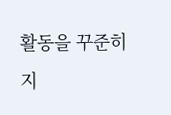활동을 꾸준히 지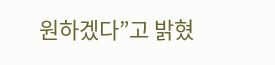원하겠다”고 밝혔